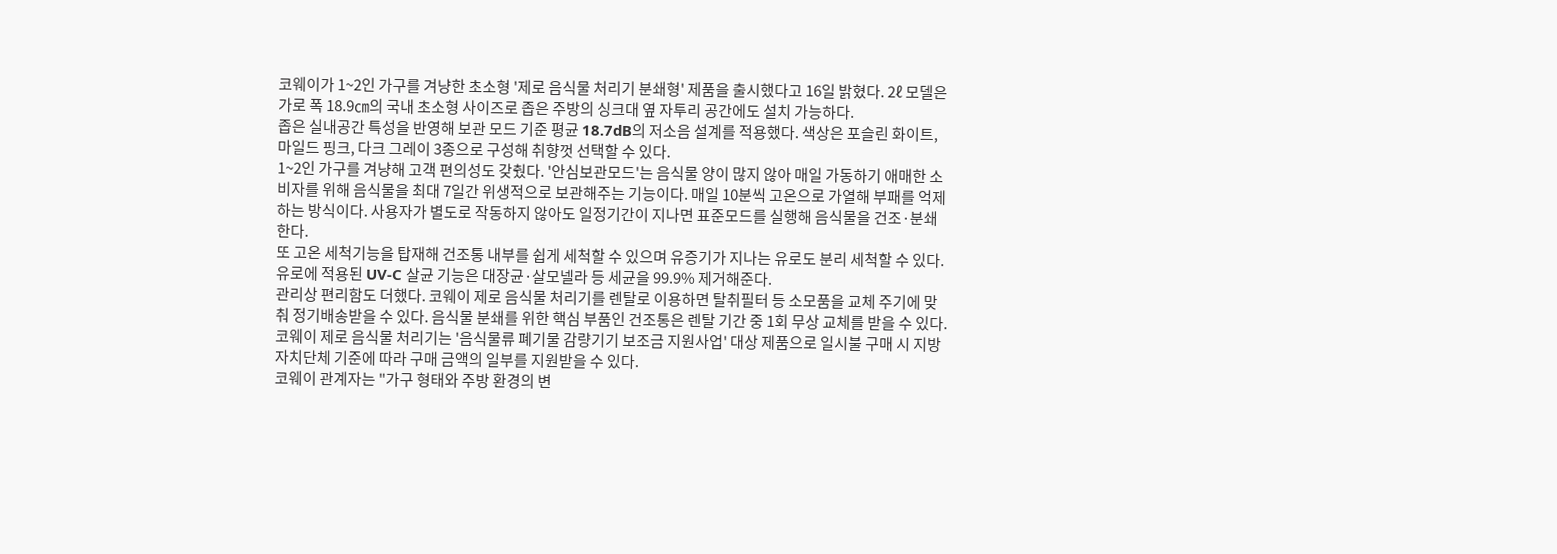코웨이가 1~2인 가구를 겨냥한 초소형 '제로 음식물 처리기 분쇄형' 제품을 출시했다고 16일 밝혔다. 2ℓ 모델은 가로 폭 18.9㎝의 국내 초소형 사이즈로 좁은 주방의 싱크대 옆 자투리 공간에도 설치 가능하다.
좁은 실내공간 특성을 반영해 보관 모드 기준 평균 18.7dB의 저소음 설계를 적용했다. 색상은 포슬린 화이트, 마일드 핑크, 다크 그레이 3종으로 구성해 취향껏 선택할 수 있다.
1~2인 가구를 겨냥해 고객 편의성도 갖췄다. '안심보관모드'는 음식물 양이 많지 않아 매일 가동하기 애매한 소비자를 위해 음식물을 최대 7일간 위생적으로 보관해주는 기능이다. 매일 10분씩 고온으로 가열해 부패를 억제하는 방식이다. 사용자가 별도로 작동하지 않아도 일정기간이 지나면 표준모드를 실행해 음식물을 건조·분쇄한다.
또 고온 세척기능을 탑재해 건조통 내부를 쉽게 세척할 수 있으며 유증기가 지나는 유로도 분리 세척할 수 있다. 유로에 적용된 UV-C 살균 기능은 대장균·살모넬라 등 세균을 99.9% 제거해준다.
관리상 편리함도 더했다. 코웨이 제로 음식물 처리기를 렌탈로 이용하면 탈취필터 등 소모품을 교체 주기에 맞춰 정기배송받을 수 있다. 음식물 분쇄를 위한 핵심 부품인 건조통은 렌탈 기간 중 1회 무상 교체를 받을 수 있다. 코웨이 제로 음식물 처리기는 '음식물류 폐기물 감량기기 보조금 지원사업' 대상 제품으로 일시불 구매 시 지방자치단체 기준에 따라 구매 금액의 일부를 지원받을 수 있다.
코웨이 관계자는 "가구 형태와 주방 환경의 변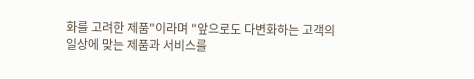화를 고려한 제품"이라며 "앞으로도 다변화하는 고객의 일상에 맞는 제품과 서비스를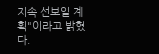지속 선보일 계획"이라고 밝혔다.